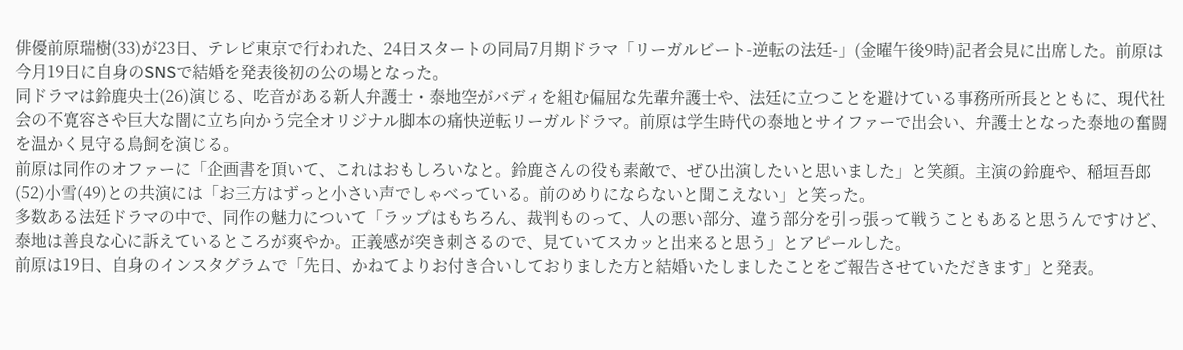俳優前原瑞樹(33)が23日、テレビ東京で行われた、24日スタートの同局7月期ドラマ「リーガルビート-逆転の法廷-」(金曜午後9時)記者会見に出席した。前原は今月19日に自身のSNSで結婚を発表後初の公の場となった。
同ドラマは鈴鹿央士(26)演じる、吃音がある新人弁護士・泰地空がバディを組む偏屈な先輩弁護士や、法廷に立つことを避けている事務所所長とともに、現代社会の不寛容さや巨大な闇に立ち向かう完全オリジナル脚本の痛快逆転リーガルドラマ。前原は学生時代の泰地とサイファーで出会い、弁護士となった泰地の奮闘を温かく見守る鳥飼を演じる。
前原は同作のオファーに「企画書を頂いて、これはおもしろいなと。鈴鹿さんの役も素敵で、ぜひ出演したいと思いました」と笑顔。主演の鈴鹿や、稲垣吾郎(52)小雪(49)との共演には「お三方はずっと小さい声でしゃべっている。前のめりにならないと聞こえない」と笑った。
多数ある法廷ドラマの中で、同作の魅力について「ラップはもちろん、裁判ものって、人の悪い部分、違う部分を引っ張って戦うこともあると思うんですけど、泰地は善良な心に訴えているところが爽やか。正義感が突き刺さるので、見ていてスカッと出来ると思う」とアピールした。
前原は19日、自身のインスタグラムで「先日、かねてよりお付き合いしておりました方と結婚いたしましたことをご報告させていただきます」と発表。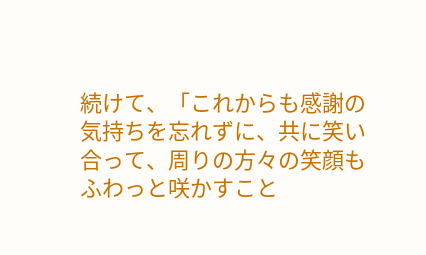続けて、「これからも感謝の気持ちを忘れずに、共に笑い合って、周りの方々の笑顔もふわっと咲かすこと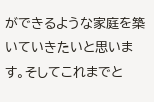ができるような家庭を築いていきたいと思います。そしてこれまでと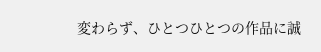変わらず、ひとつひとつの作品に誠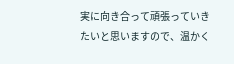実に向き合って頑張っていきたいと思いますので、温かく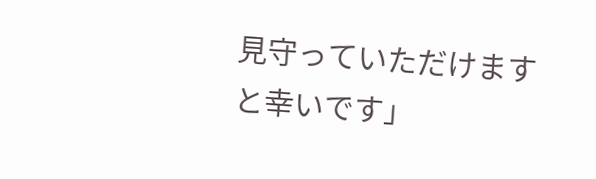見守っていただけますと幸いです」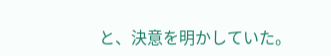と、決意を明かしていた。